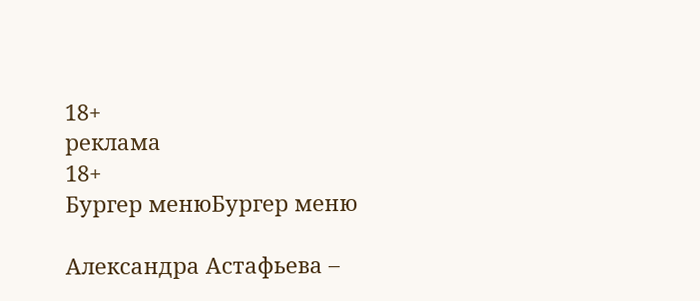18+
реклама
18+
Бургер менюБургер меню

Александра Астафьева –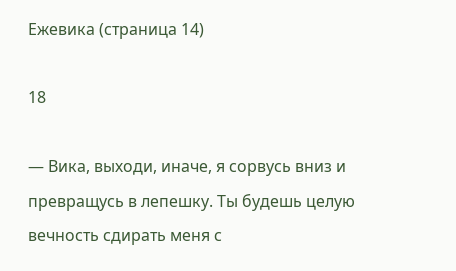Ежевика (страница 14)

18

— Вика, выходи, иначе, я сорвусь вниз и превращусь в лепешку. Ты будешь целую вечность сдирать меня с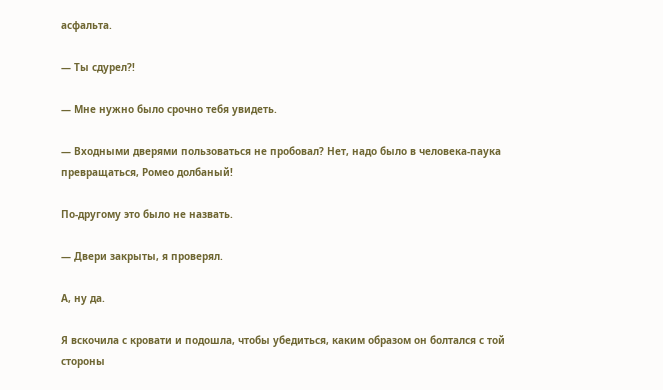асфальта.

— Ты сдурел?!

— Мне нужно было срочно тебя увидеть.

— Входными дверями пользоваться не пробовал? Нет, надо было в человека-паука превращаться, Ромео долбаный!

По-другому это было не назвать.

— Двери закрыты, я проверял.

А, ну да.

Я вскочила с кровати и подошла, чтобы убедиться, каким образом он болтался с той стороны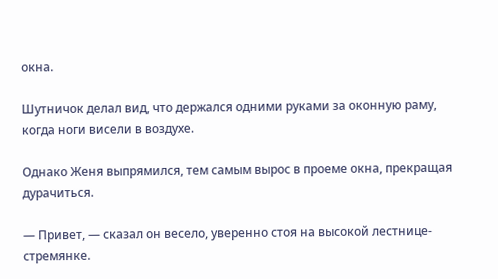окна.

Шутничок делал вид, что держался одними руками за оконную раму, когда ноги висели в воздухе.

Однако Женя выпрямился, тем самым вырос в проеме окна, прекращая дурачиться.

— Привет, — сказал он весело, уверенно стоя на высокой лестнице-стремянке.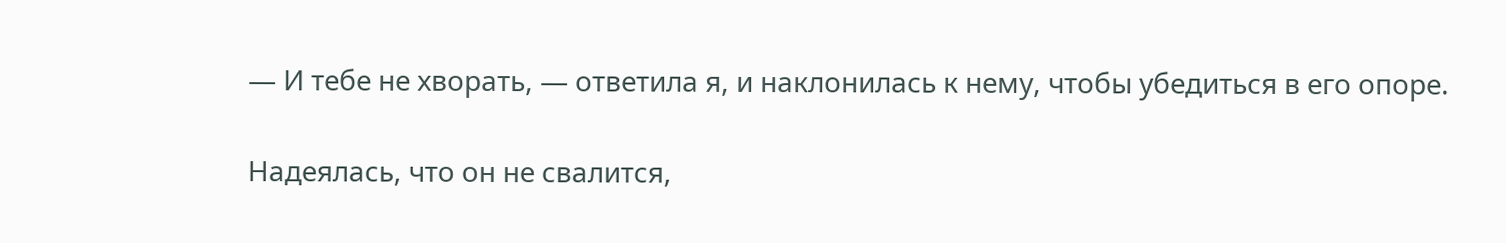— И тебе не хворать, — ответила я, и наклонилась к нему, чтобы убедиться в его опоре.

Надеялась, что он не свалится,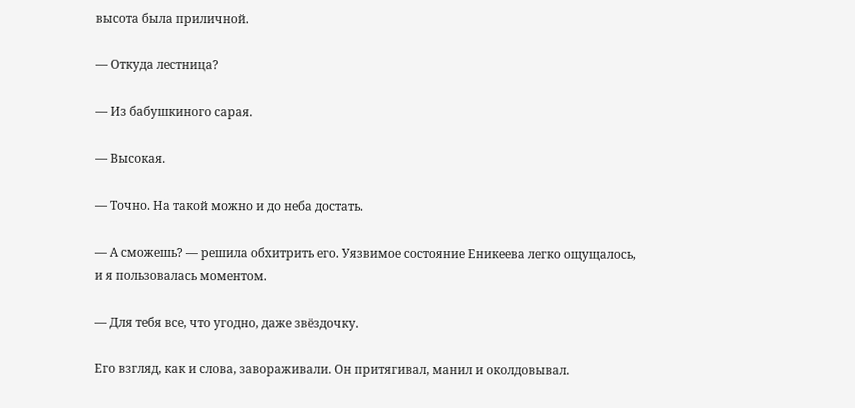высота была приличной.

— Откуда лестница?

— Из бабушкиного сарая.

— Высокая.

— Точно. На такой можно и до неба достать.

— А сможешь? — решила обхитрить его. Уязвимое состояние Еникеева легко ощущалось, и я пользовалась моментом.

— Для тебя все, что угодно, даже звёздочку.

Его взгляд, как и слова, завораживали. Он притягивал, манил и околдовывал.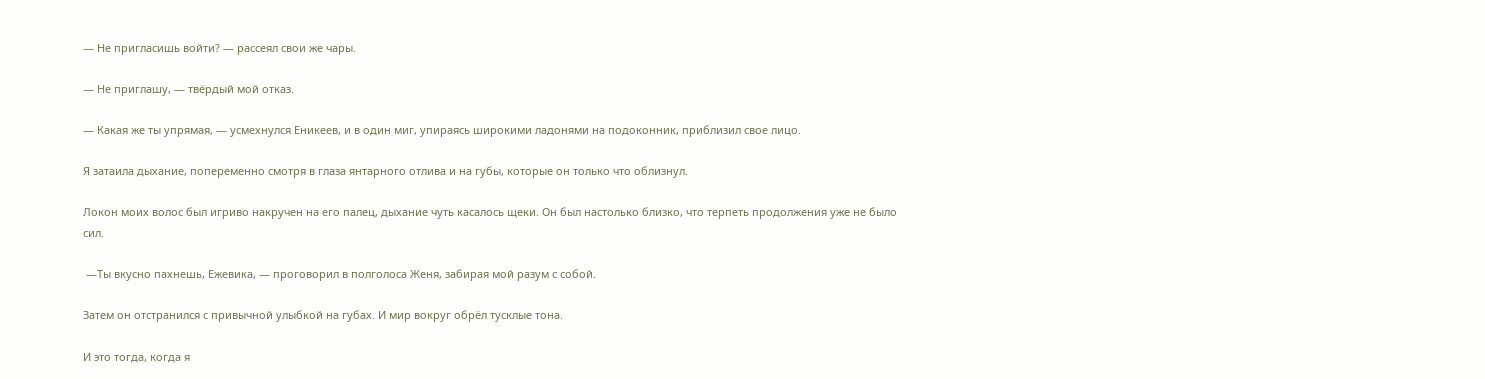— Не пригласишь войти? — рассеял свои же чары.

— Не приглашу, — твёрдый мой отказ.

— Какая же ты упрямая, — усмехнулся Еникеев, и в один миг, упираясь широкими ладонями на подоконник, приблизил свое лицо.

Я затаила дыхание, попеременно смотря в глаза янтарного отлива и на губы, которые он только что облизнул.

Локон моих волос был игриво накручен на его палец, дыхание чуть касалось щеки. Он был настолько близко, что терпеть продолжения уже не было сил.

 —Ты вкусно пахнешь, Ежевика, — проговорил в полголоса Женя, забирая мой разум с собой.

Затем он отстранился с привычной улыбкой на губах. И мир вокруг обрёл тусклые тона.

И это тогда, когда я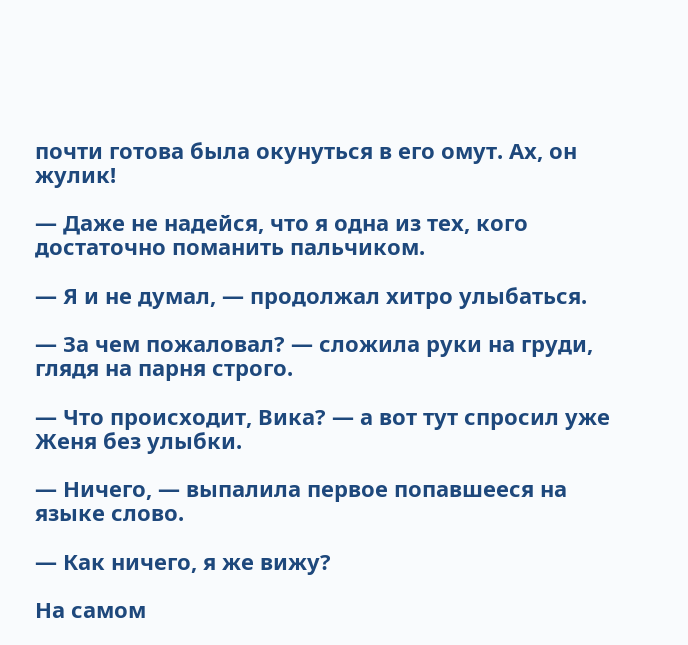почти готова была окунуться в его омут. Ах, он жулик!

— Даже не надейся, что я одна из тех, кого достаточно поманить пальчиком.

— Я и не думал, — продолжал хитро улыбаться.

— За чем пожаловал? — сложила руки на груди, глядя на парня строго.

— Что происходит, Вика? — а вот тут спросил уже Женя без улыбки.

— Ничего, — выпалила первое попавшееся на языке слово.

— Как ничего, я же вижу?

На самом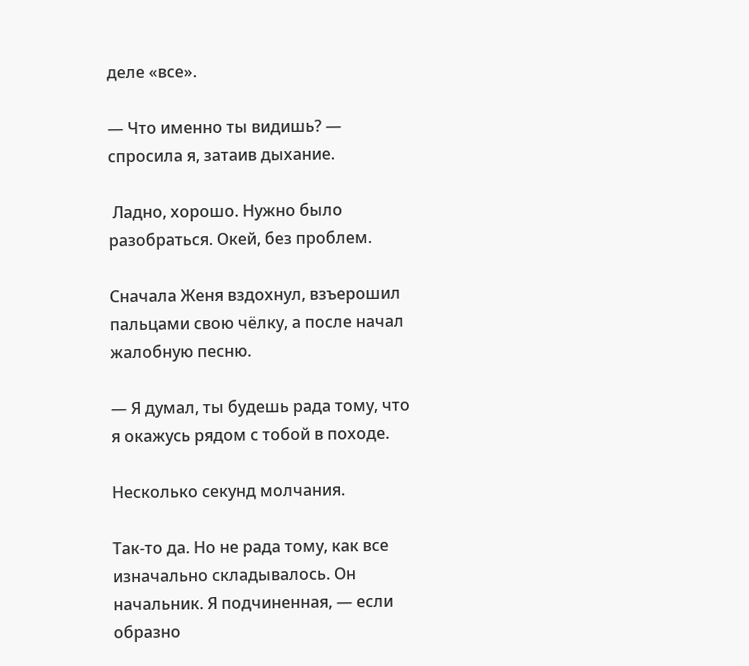деле «все».

— Что именно ты видишь? — спросила я, затаив дыхание.

 Ладно, хорошо. Нужно было разобраться. Окей, без проблем.

Сначала Женя вздохнул, взъерошил пальцами свою чёлку, а после начал жалобную песню.

— Я думал, ты будешь рада тому, что я окажусь рядом с тобой в походе.

Несколько секунд молчания.

Так-то да. Но не рада тому, как все изначально складывалось. Он начальник. Я подчиненная, — если образно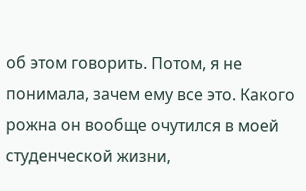об этом говорить. Потом, я не понимала, зачем ему все это. Какого рожна он вообще очутился в моей студенческой жизни,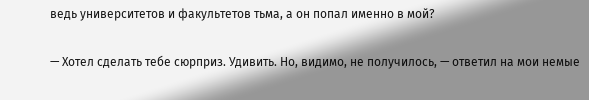ведь университетов и факультетов тьма, а он попал именно в мой?

— Хотел сделать тебе сюрприз. Удивить. Но, видимо, не получилось, — ответил на мои немые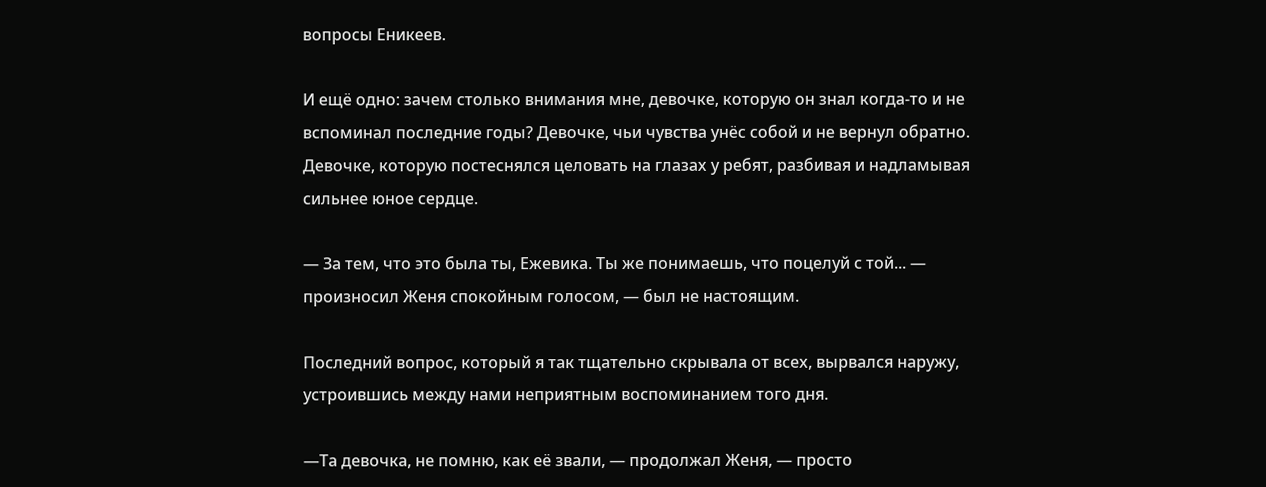вопросы Еникеев.

И ещё одно: зачем столько внимания мне, девочке, которую он знал когда-то и не вспоминал последние годы? Девочке, чьи чувства унёс собой и не вернул обратно. Девочке, которую постеснялся целовать на глазах у ребят, разбивая и надламывая сильнее юное сердце.

— За тем, что это была ты, Ежевика. Ты же понимаешь, что поцелуй с той... — произносил Женя спокойным голосом, — был не настоящим.

Последний вопрос, который я так тщательно скрывала от всех, вырвался наружу, устроившись между нами неприятным воспоминанием того дня.

—Та девочка, не помню, как её звали, — продолжал Женя, — просто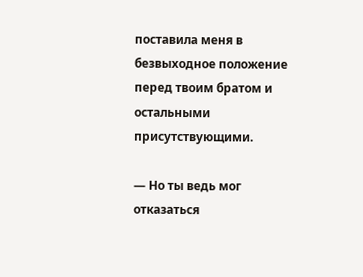поставила меня в безвыходное положение перед твоим братом и остальными присутствующими.

— Но ты ведь мог отказаться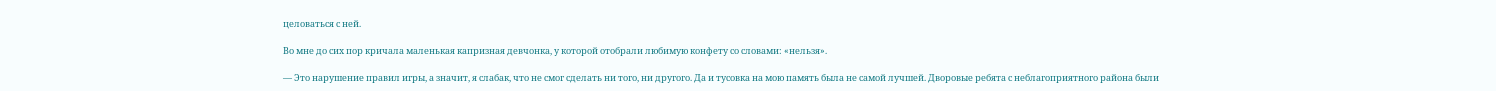целоваться с ней.

Во мне до сих пор кричала маленькая капризная девчонка, у которой отобрали любимую конфету со словами: «нельзя».

— Это нарушение правил игры, а значит, я слабак, что не смог сделать ни того, ни другого. Да и тусовка на мою память была не самой лучшей. Дворовые ребята с неблагоприятного района были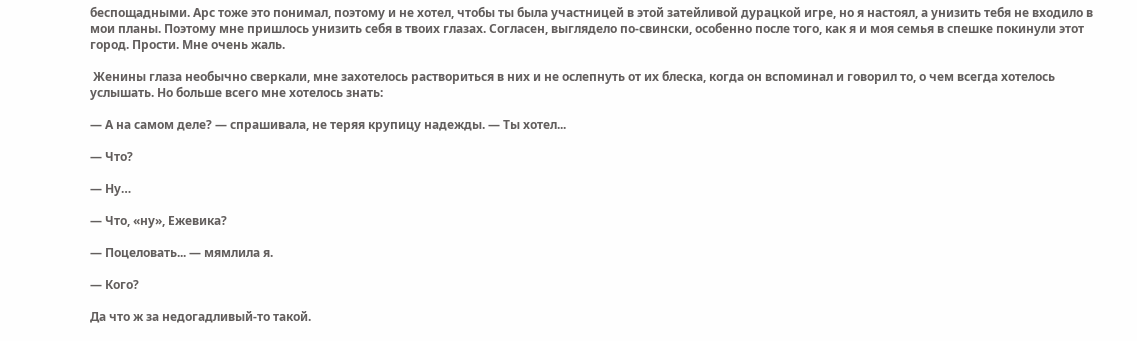беспощадными. Арс тоже это понимал, поэтому и не хотел, чтобы ты была участницей в этой затейливой дурацкой игре, но я настоял, а унизить тебя не входило в мои планы. Поэтому мне пришлось унизить себя в твоих глазах. Согласен, выглядело по-свински, особенно после того, как я и моя семья в спешке покинули этот город. Прости. Мне очень жаль.

 Женины глаза необычно сверкали, мне захотелось раствориться в них и не ослепнуть от их блеска, когда он вспоминал и говорил то, о чем всегда хотелось услышать. Но больше всего мне хотелось знать:

— А на самом деле? — спрашивала, не теряя крупицу надежды. — Ты хотел...

— Что?

— Ну…

— Что, «ну», Ежевика?

— Поцеловать... — мямлила я.

— Кого?

Да что ж за недогадливый-то такой.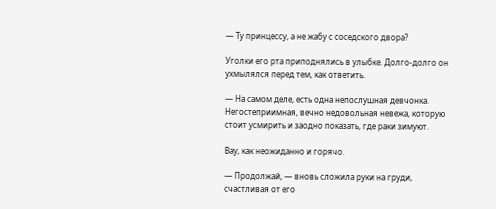— Ту принцессу, а не жабу с соседского двора?

Уголки его рта приподнялись в улыбке. Долго-долго он ухмылялся перед тем, как ответить.

— На самом деле, есть одна непослушная девчонка. Негостеприимная, вечно недовольная невежа, которую стоит усмирить и заодно показать, где раки зимуют.

Вау, как неожиданно и горячо.

— Продолжай, — вновь сложила руки на груди, счастливая от его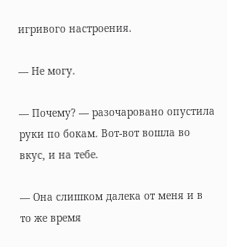игривого настроения.

— Не могу.

— Почему? — разочаровано опустила руки по бокам. Вот-вот вошла во вкус, и на тебе.

— Она слишком далека от меня и в то же время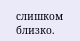слишком близко.